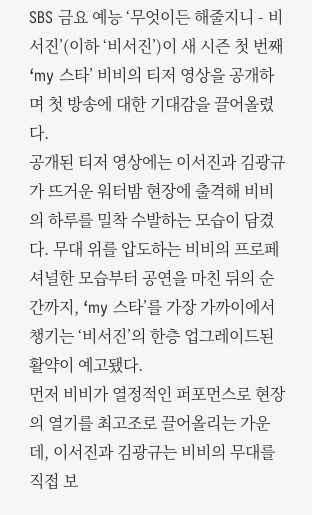SBS 금요 예능 ‘무엇이든 해줄지니 - 비서진’(이하 ‘비서진’)이 새 시즌 첫 번째 ‘my 스타’ 비비의 티저 영상을 공개하며 첫 방송에 대한 기대감을 끌어올렸다.
공개된 티저 영상에는 이서진과 김광규가 뜨거운 워터밤 현장에 출격해 비비의 하루를 밀착 수발하는 모습이 담겼다. 무대 위를 압도하는 비비의 프로페셔널한 모습부터 공연을 마친 뒤의 순간까지, ‘my 스타’를 가장 가까이에서 챙기는 ‘비서진’의 한층 업그레이드된 활약이 예고됐다.
먼저 비비가 열정적인 퍼포먼스로 현장의 열기를 최고조로 끌어올리는 가운데, 이서진과 김광규는 비비의 무대를 직접 보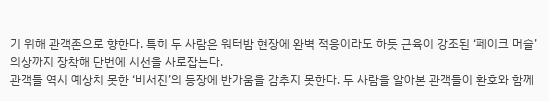기 위해 관객존으로 향한다. 특히 두 사람은 워터밤 현장에 완벽 적응이라도 하듯 근육이 강조된 ‘페이크 머슬’ 의상까지 장착해 단번에 시선을 사로잡는다.
관객들 역시 예상치 못한 ‘비서진’의 등장에 반가움을 감추지 못한다. 두 사람을 알아본 관객들이 환호와 함께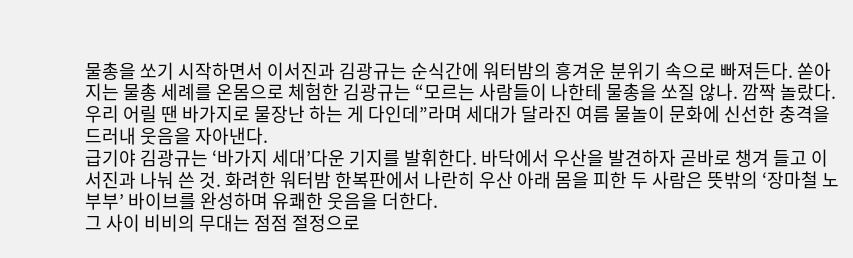물총을 쏘기 시작하면서 이서진과 김광규는 순식간에 워터밤의 흥겨운 분위기 속으로 빠져든다. 쏟아지는 물총 세례를 온몸으로 체험한 김광규는 “모르는 사람들이 나한테 물총을 쏘질 않나. 깜짝 놀랐다. 우리 어릴 땐 바가지로 물장난 하는 게 다인데”라며 세대가 달라진 여름 물놀이 문화에 신선한 충격을 드러내 웃음을 자아낸다.
급기야 김광규는 ‘바가지 세대’다운 기지를 발휘한다. 바닥에서 우산을 발견하자 곧바로 챙겨 들고 이서진과 나눠 쓴 것. 화려한 워터밤 한복판에서 나란히 우산 아래 몸을 피한 두 사람은 뜻밖의 ‘장마철 노부부’ 바이브를 완성하며 유쾌한 웃음을 더한다.
그 사이 비비의 무대는 점점 절정으로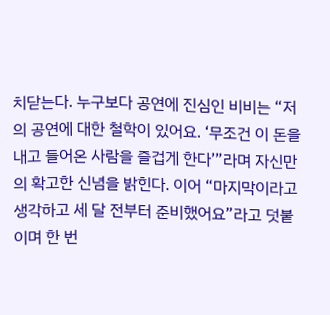치닫는다. 누구보다 공연에 진심인 비비는 “저의 공연에 대한 철학이 있어요. ‘무조건 이 돈을 내고 들어온 사람을 즐겁게 한다’”라며 자신만의 확고한 신념을 밝힌다. 이어 “마지막이라고 생각하고 세 달 전부터 준비했어요”라고 덧붙이며 한 번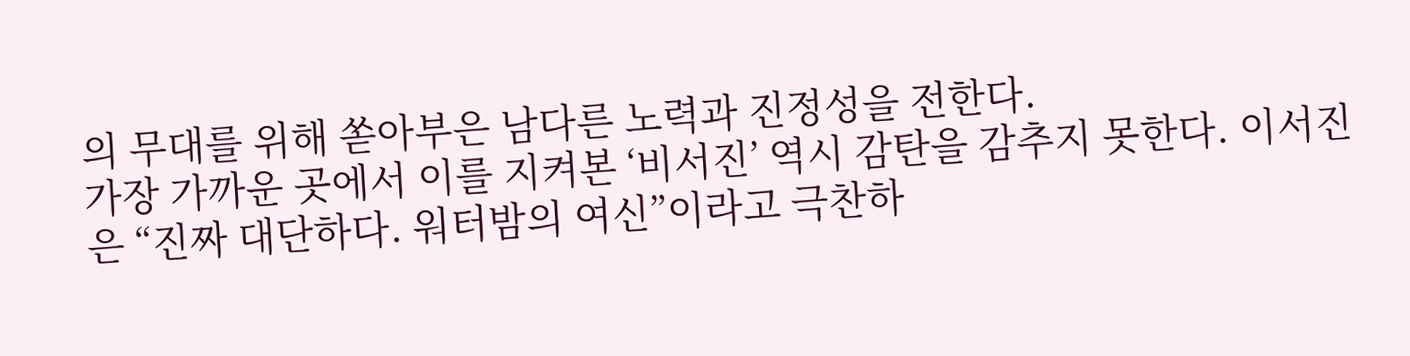의 무대를 위해 쏟아부은 남다른 노력과 진정성을 전한다.
가장 가까운 곳에서 이를 지켜본 ‘비서진’ 역시 감탄을 감추지 못한다. 이서진은 “진짜 대단하다. 워터밤의 여신”이라고 극찬하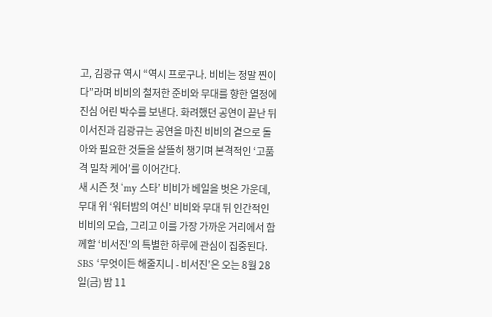고, 김광규 역시 “역시 프로구나. 비비는 정말 찐이다”라며 비비의 철저한 준비와 무대를 향한 열정에 진심 어린 박수를 보낸다. 화려했던 공연이 끝난 뒤 이서진과 김광규는 공연을 마친 비비의 곁으로 돌아와 필요한 것들을 살뜰히 챙기며 본격적인 ‘고품격 밀착 케어’를 이어간다.
새 시즌 첫 ‘my 스타’ 비비가 베일을 벗은 가운데, 무대 위 ‘워터밤의 여신’ 비비와 무대 뒤 인간적인 비비의 모습, 그리고 이를 가장 가까운 거리에서 함께할 ‘비서진’의 특별한 하루에 관심이 집중된다.
SBS ‘무엇이든 해줄지니 - 비서진’은 오는 8월 28일(금) 밤 11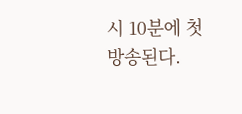시 10분에 첫 방송된다.